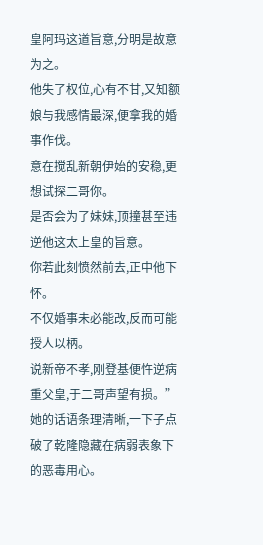皇阿玛这道旨意,分明是故意为之。
他失了权位,心有不甘,又知额娘与我感情最深,便拿我的婚事作伐。
意在搅乱新朝伊始的安稳,更想试探二哥你。
是否会为了妹妹,顶撞甚至违逆他这太上皇的旨意。
你若此刻愤然前去,正中他下怀。
不仅婚事未必能改,反而可能授人以柄。
说新帝不孝,刚登基便忤逆病重父皇,于二哥声望有损。”
她的话语条理清晰,一下子点破了乾隆隐藏在病弱表象下的恶毒用心。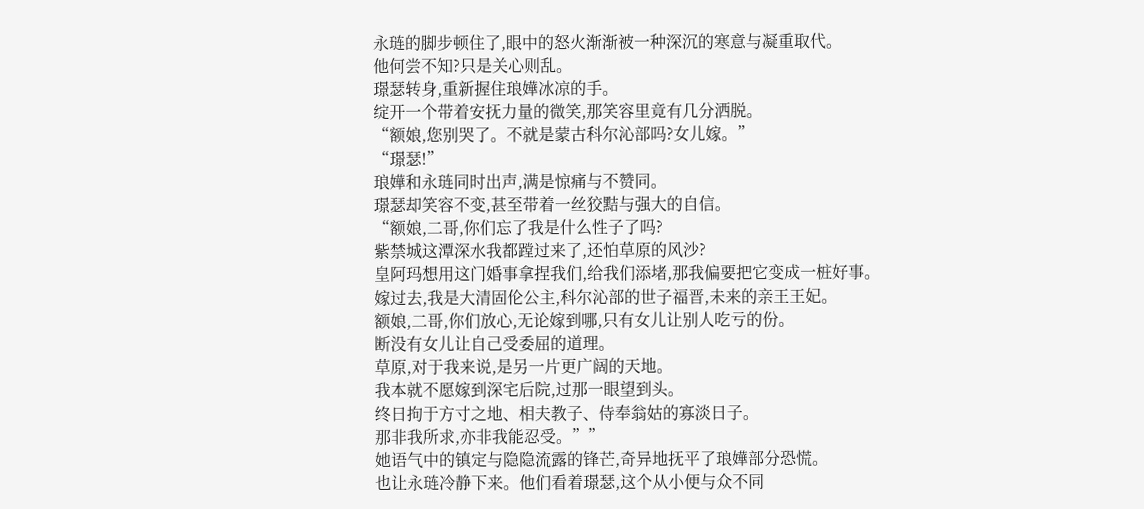永琏的脚步顿住了,眼中的怒火渐渐被一种深沉的寒意与凝重取代。
他何尝不知?只是关心则乱。
璟瑟转身,重新握住琅嬅冰凉的手。
绽开一个带着安抚力量的微笑,那笑容里竟有几分洒脱。
“额娘,您别哭了。不就是蒙古科尔沁部吗?女儿嫁。”
“璟瑟!”
琅嬅和永琏同时出声,满是惊痛与不赞同。
璟瑟却笑容不变,甚至带着一丝狡黠与强大的自信。
“额娘,二哥,你们忘了我是什么性子了吗?
紫禁城这潭深水我都蹚过来了,还怕草原的风沙?
皇阿玛想用这门婚事拿捏我们,给我们添堵,那我偏要把它变成一桩好事。
嫁过去,我是大清固伦公主,科尔沁部的世子福晋,未来的亲王王妃。
额娘,二哥,你们放心,无论嫁到哪,只有女儿让别人吃亏的份。
断没有女儿让自己受委屈的道理。
草原,对于我来说,是另一片更广阔的天地。
我本就不愿嫁到深宅后院,过那一眼望到头。
终日拘于方寸之地、相夫教子、侍奉翁姑的寡淡日子。
那非我所求,亦非我能忍受。””
她语气中的镇定与隐隐流露的锋芒,奇异地抚平了琅嬅部分恐慌。
也让永琏冷静下来。他们看着璟瑟,这个从小便与众不同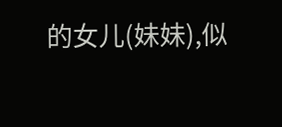的女儿(妹妹),似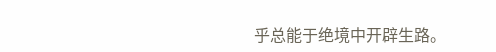乎总能于绝境中开辟生路。